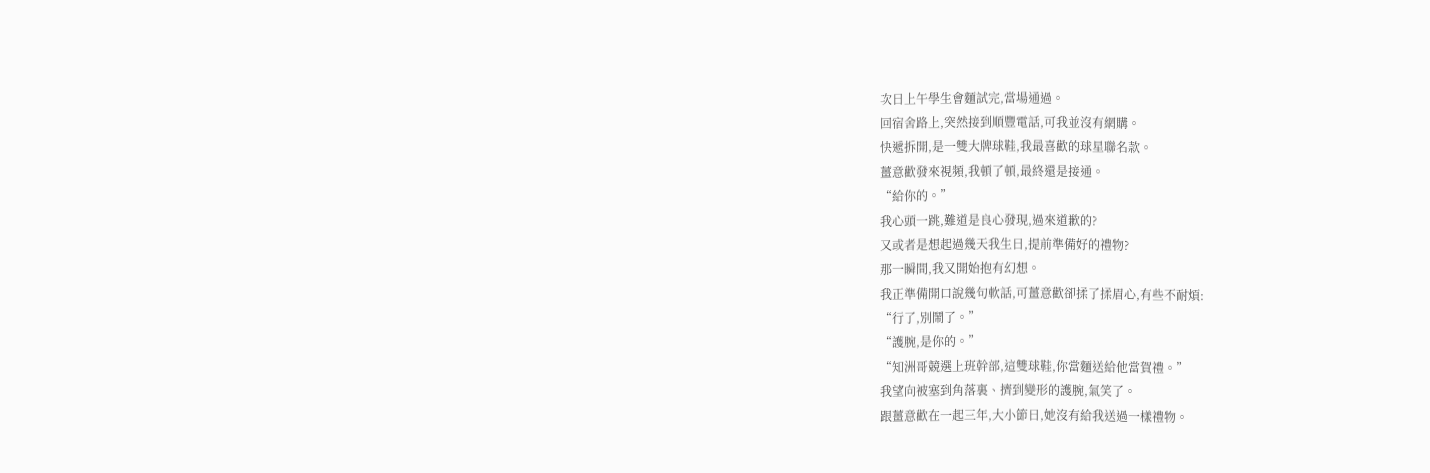次日上午學生會麵試完,當場通過。
回宿舍路上,突然接到順豐電話,可我並沒有網購。
快遞拆開,是一雙大牌球鞋,我最喜歡的球星聯名款。
薑意歡發來視頻,我頓了頓,最終還是接通。
“給你的。”
我心頭一跳,難道是良心發現,過來道歉的?
又或者是想起過幾天我生日,提前準備好的禮物?
那一瞬間,我又開始抱有幻想。
我正準備開口說幾句軟話,可薑意歡卻揉了揉眉心,有些不耐煩:
“行了,別鬧了。”
“護腕,是你的。”
“知洲哥競選上班幹部,這雙球鞋,你當麵送給他當賀禮。”
我望向被塞到角落裏、擠到變形的護腕,氣笑了。
跟薑意歡在一起三年,大小節日,她沒有給我送過一樣禮物。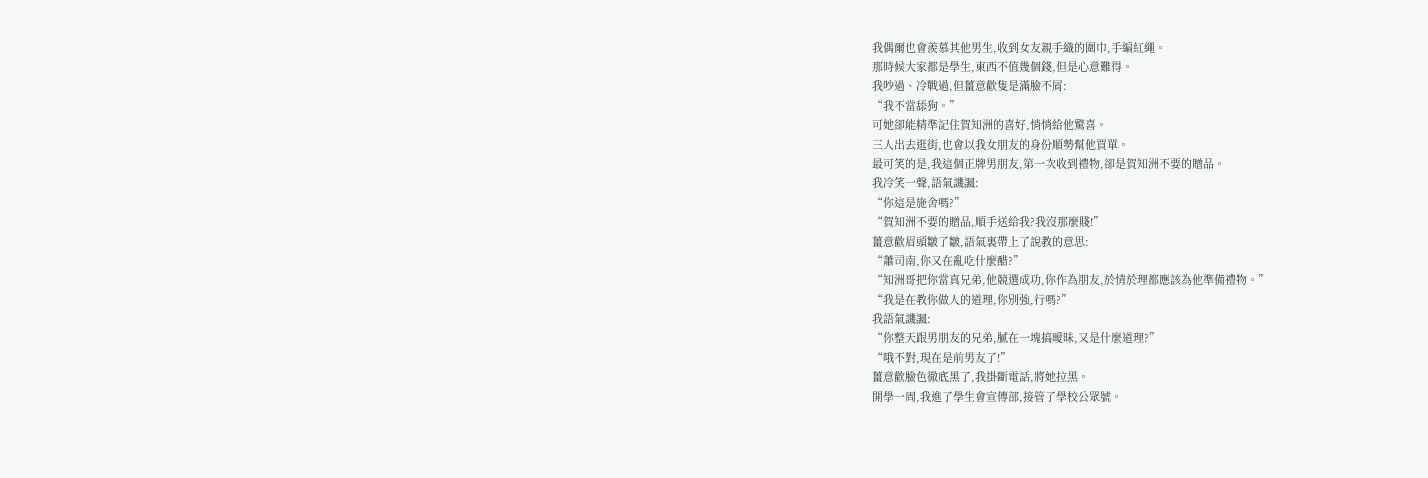我偶爾也會羨慕其他男生,收到女友親手織的圍巾,手編紅繩。
那時候大家都是學生,東西不值幾個錢,但是心意難得。
我吵過、冷戰過,但薑意歡隻是滿臉不屑:
“我不當舔狗。”
可她卻能精準記住賀知洲的喜好,悄悄給他驚喜。
三人出去逛街,也會以我女朋友的身份順勢幫他買單。
最可笑的是,我這個正牌男朋友,第一次收到禮物,卻是賀知洲不要的贈品。
我冷笑一聲,語氣譏諷:
“你這是施舍嗎?”
“賀知洲不要的贈品,順手送給我?我沒那麼賤!”
薑意歡眉頭皺了皺,語氣裏帶上了說教的意思:
“蕭司南,你又在亂吃什麼醋?”
“知洲哥把你當真兄弟,他競選成功,你作為朋友,於情於理都應該為他準備禮物。”
“我是在教你做人的道理,你別強,行嗎?”
我語氣譏諷:
“你整天跟男朋友的兄弟,膩在一塊搞曖昧,又是什麼道理?”
“哦不對,現在是前男友了!”
薑意歡臉色徹底黑了,我掛斷電話,將她拉黑。
開學一周,我進了學生會宣傳部,接管了學校公眾號。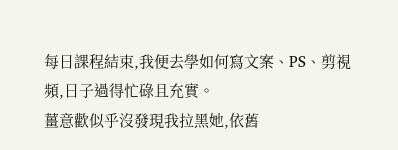每日課程結束,我便去學如何寫文案、PS、剪視頻,日子過得忙碌且充實。
薑意歡似乎沒發現我拉黑她,依舊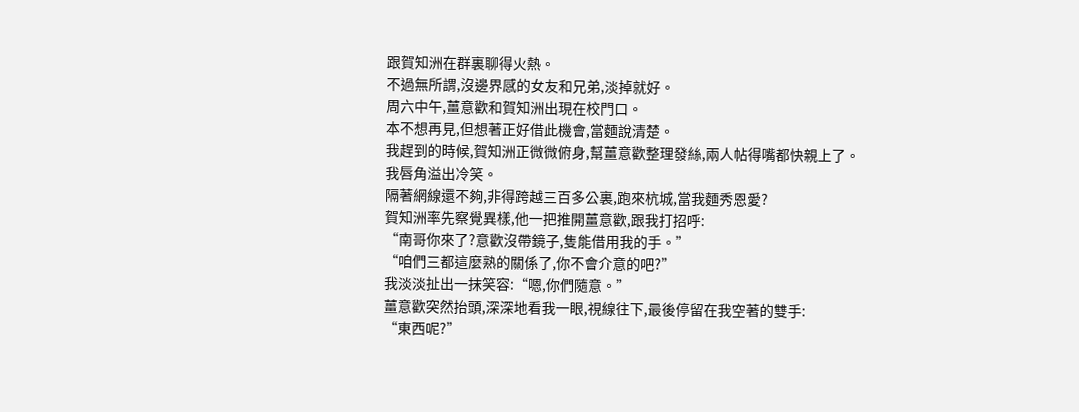跟賀知洲在群裏聊得火熱。
不過無所謂,沒邊界感的女友和兄弟,淡掉就好。
周六中午,薑意歡和賀知洲出現在校門口。
本不想再見,但想著正好借此機會,當麵說清楚。
我趕到的時候,賀知洲正微微俯身,幫薑意歡整理發絲,兩人帖得嘴都快親上了。
我唇角溢出冷笑。
隔著網線還不夠,非得跨越三百多公裏,跑來杭城,當我麵秀恩愛?
賀知洲率先察覺異樣,他一把推開薑意歡,跟我打招呼:
“南哥你來了?意歡沒帶鏡子,隻能借用我的手。”
“咱們三都這麼熟的關係了,你不會介意的吧?”
我淡淡扯出一抹笑容:“嗯,你們隨意。”
薑意歡突然抬頭,深深地看我一眼,視線往下,最後停留在我空著的雙手:
“東西呢?”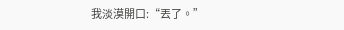我淡漠開口:“丟了。”